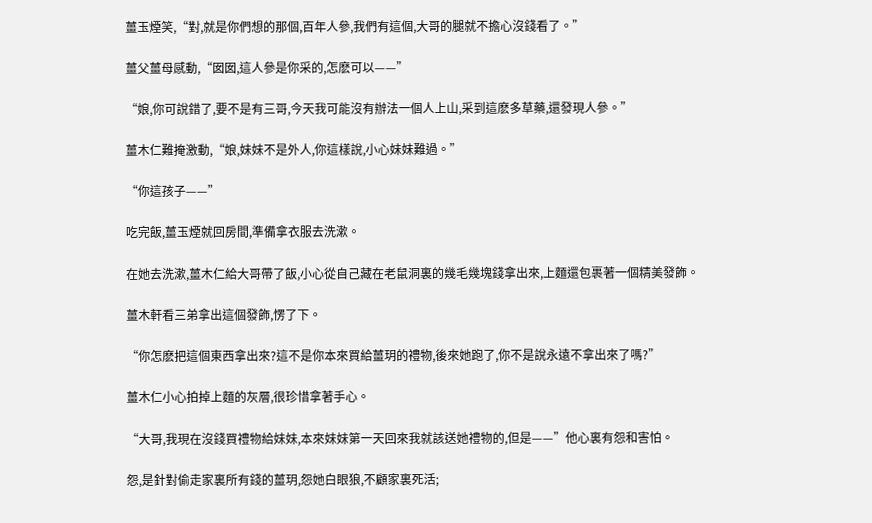薑玉煙笑,“對,就是你們想的那個,百年人參,我們有這個,大哥的腿就不擔心沒錢看了。”

薑父薑母感動,“囡囡,這人參是你采的,怎麽可以——”

“娘,你可說錯了,要不是有三哥,今天我可能沒有辦法一個人上山,采到這麽多草藥,還發現人參。”

薑木仁難掩激動,“娘,妹妹不是外人,你這樣說,小心妹妹難過。”

“你這孩子——”

吃完飯,薑玉煙就回房間,準備拿衣服去洗漱。

在她去洗漱,薑木仁給大哥帶了飯,小心從自己藏在老鼠洞裏的幾毛幾塊錢拿出來,上麵還包裹著一個精美發飾。

薑木軒看三弟拿出這個發飾,愣了下。

“你怎麽把這個東西拿出來?這不是你本來買給薑玥的禮物,後來她跑了,你不是說永遠不拿出來了嗎?”

薑木仁小心拍掉上麵的灰層,很珍惜拿著手心。

“大哥,我現在沒錢買禮物給妹妹,本來妹妹第一天回來我就該送她禮物的,但是——”他心裏有怨和害怕。

怨,是針對偷走家裏所有錢的薑玥,怨她白眼狼,不顧家裏死活;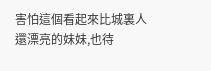害怕這個看起來比城裏人還漂亮的妹妹,也待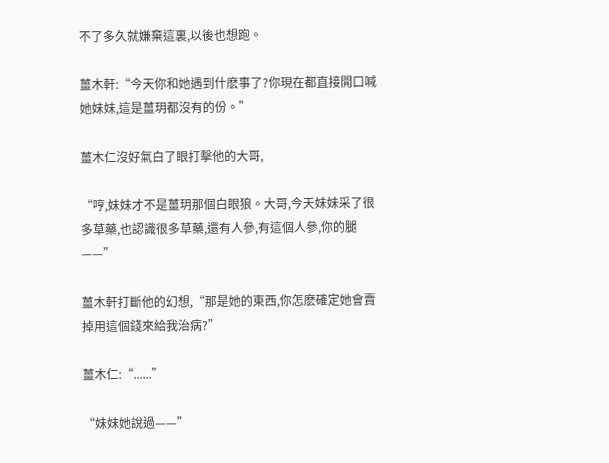不了多久就嫌棄這裏,以後也想跑。

薑木軒:“今天你和她遇到什麽事了?你現在都直接開口喊她妹妹,這是薑玥都沒有的份。”

薑木仁沒好氣白了眼打擊他的大哥,

“哼,妹妹才不是薑玥那個白眼狼。大哥,今天妹妹采了很多草藥,也認識很多草藥,還有人參,有這個人參,你的腿——”

薑木軒打斷他的幻想,“那是她的東西,你怎麽確定她會賣掉用這個錢來給我治病?”

薑木仁:“......”

“妹妹她說過——”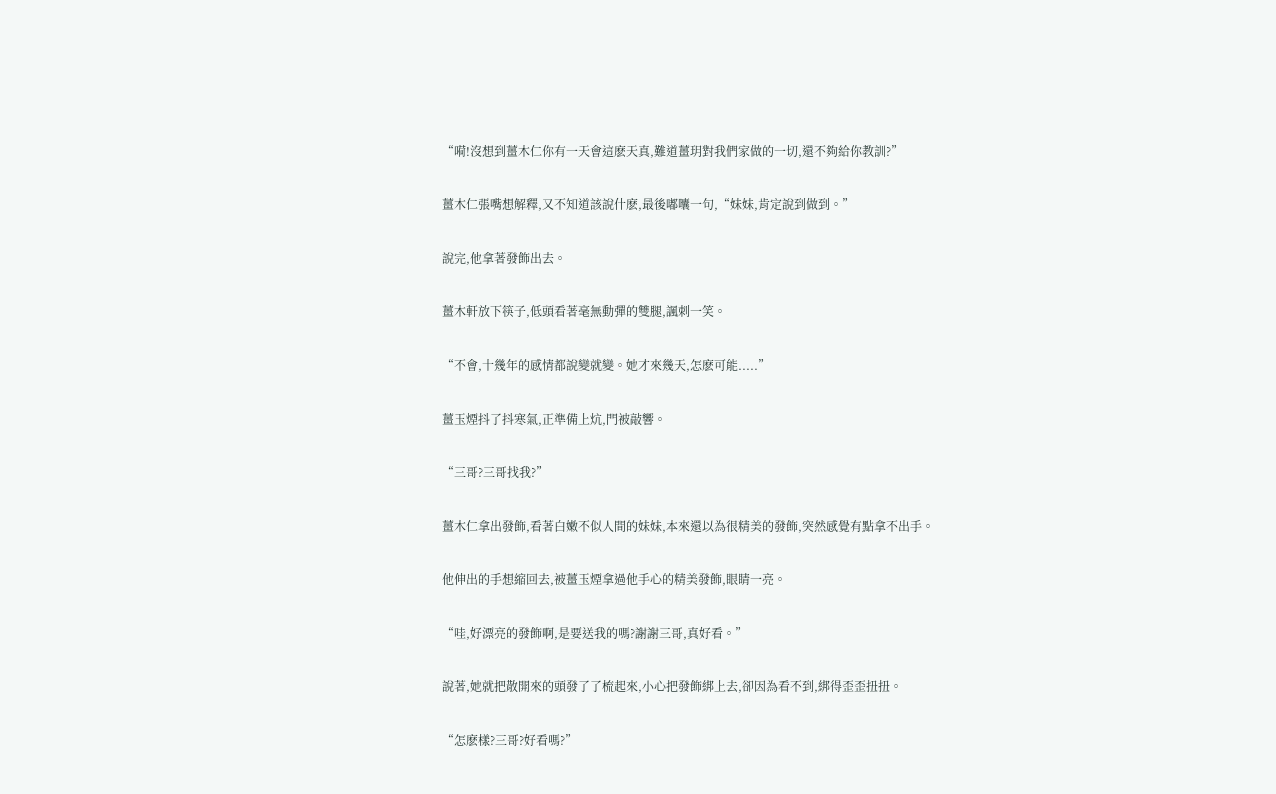“嗬!沒想到薑木仁你有一天會這麽天真,難道薑玥對我們家做的一切,還不夠給你教訓?”

薑木仁張嘴想解釋,又不知道該說什麽,最後嘟囔一句,“妹妹,肯定說到做到。”

說完,他拿著發飾出去。

薑木軒放下筷子,低頭看著毫無動彈的雙腿,諷刺一笑。

“不會,十幾年的感情都說變就變。她才來幾天,怎麽可能.....”

薑玉煙抖了抖寒氣,正準備上炕,門被敲響。

“三哥?三哥找我?”

薑木仁拿出發飾,看著白嫩不似人間的妹妹,本來還以為很精美的發飾,突然感覺有點拿不出手。

他伸出的手想縮回去,被薑玉煙拿過他手心的精美發飾,眼睛一亮。

“哇,好漂亮的發飾啊,是要送我的嗎?謝謝三哥,真好看。”

說著,她就把散開來的頭發了了梳起來,小心把發飾綁上去,卻因為看不到,綁得歪歪扭扭。

“怎麽樣?三哥?好看嗎?”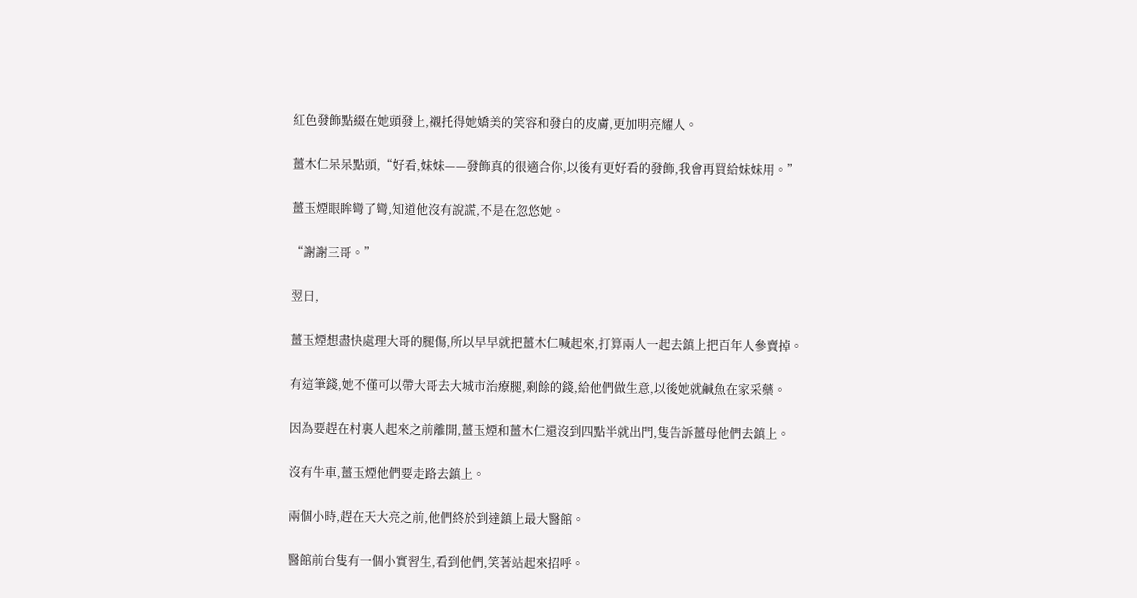紅色發飾點綴在她頭發上,襯托得她嬌美的笑容和發白的皮膚,更加明亮耀人。

薑木仁呆呆點頭,“好看,妹妹——發飾真的很適合你,以後有更好看的發飾,我會再買給妹妹用。”

薑玉煙眼眸彎了彎,知道他沒有說謊,不是在忽悠她。

“謝謝三哥。”

翌日,

薑玉煙想盡快處理大哥的腿傷,所以早早就把薑木仁喊起來,打算兩人一起去鎮上把百年人參賣掉。

有這筆錢,她不僅可以帶大哥去大城市治療腿,剩餘的錢,給他們做生意,以後她就鹹魚在家采藥。

因為要趕在村裏人起來之前離開,薑玉煙和薑木仁還沒到四點半就出門,隻告訴薑母他們去鎮上。

沒有牛車,薑玉煙他們要走路去鎮上。

兩個小時,趕在天大亮之前,他們終於到達鎮上最大醫館。

醫館前台隻有一個小實習生,看到他們,笑著站起來招呼。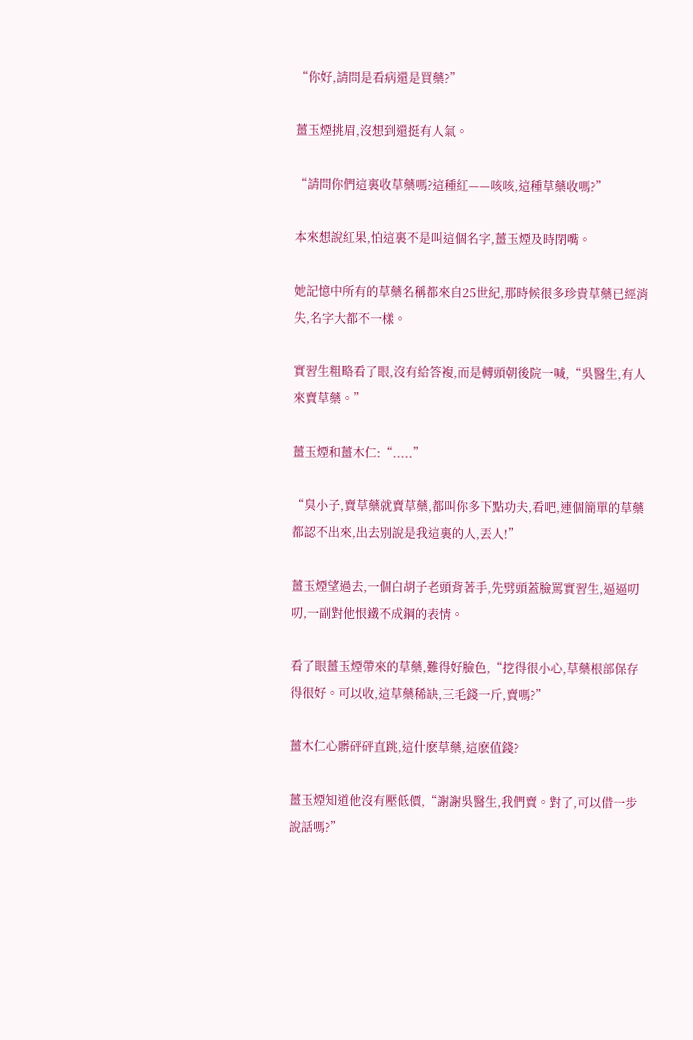“你好,請問是看病還是買藥?”

薑玉煙挑眉,沒想到還挺有人氣。

“請問你們這裏收草藥嗎?這種紅——咳咳,這種草藥收嗎?”

本來想說紅果,怕這裏不是叫這個名字,薑玉煙及時閉嘴。

她記憶中所有的草藥名稱都來自25世紀,那時候很多珍貴草藥已經消失,名字大都不一樣。

實習生粗略看了眼,沒有給答複,而是轉頭朝後院一喊,“吳醫生,有人來賣草藥。”

薑玉煙和薑木仁:“.....”

“臭小子,賣草藥就賣草藥,都叫你多下點功夫,看吧,連個簡單的草藥都認不出來,出去別說是我這裏的人,丟人!”

薑玉煙望過去,一個白胡子老頭背著手,先劈頭蓋臉罵實習生,逼逼叨叨,一副對他恨鐵不成鋼的表情。

看了眼薑玉煙帶來的草藥,難得好臉色,“挖得很小心,草藥根部保存得很好。可以收,這草藥稀缺,三毛錢一斤,賣嗎?”

薑木仁心髒砰砰直跳,這什麽草藥,這麽值錢?

薑玉煙知道他沒有壓低價,“謝謝吳醫生,我們賣。對了,可以借一步說話嗎?”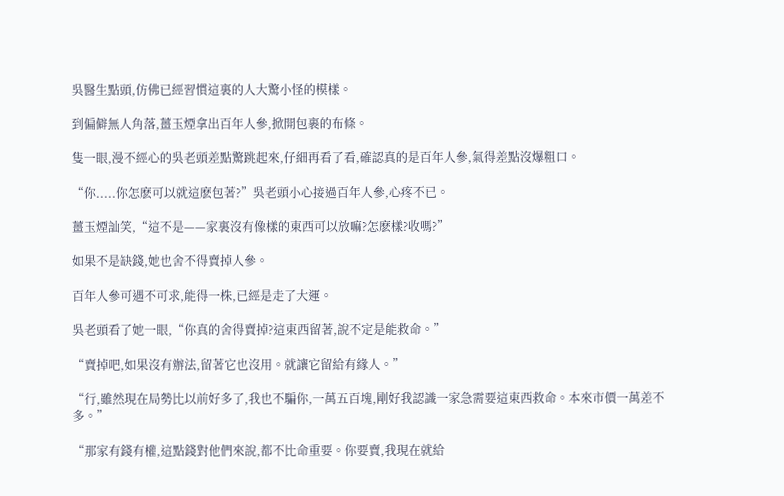吳醫生點頭,仿佛已經習慣這裏的人大驚小怪的模樣。

到偏僻無人角落,薑玉煙拿出百年人參,掀開包裹的布條。

隻一眼,漫不經心的吳老頭差點驚跳起來,仔細再看了看,確認真的是百年人參,氣得差點沒爆粗口。

“你.....你怎麽可以就這麽包著?”吳老頭小心接過百年人參,心疼不已。

薑玉煙訕笑,“這不是——家裏沒有像樣的東西可以放嘛?怎麽樣?收嗎?”

如果不是缺錢,她也舍不得賣掉人參。

百年人參可遇不可求,能得一株,已經是走了大運。

吳老頭看了她一眼,“你真的舍得賣掉?這東西留著,說不定是能救命。”

“賣掉吧,如果沒有辦法,留著它也沒用。就讓它留給有緣人。”

“行,雖然現在局勢比以前好多了,我也不騙你,一萬五百塊,剛好我認識一家急需要這東西救命。本來市價一萬差不多。”

“那家有錢有權,這點錢對他們來說,都不比命重要。你要賣,我現在就給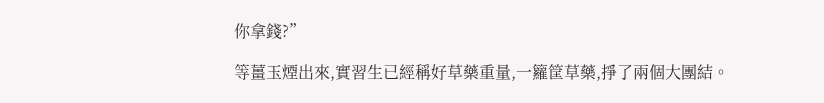你拿錢?”

等薑玉煙出來,實習生已經稱好草藥重量,一籮筐草藥,掙了兩個大團結。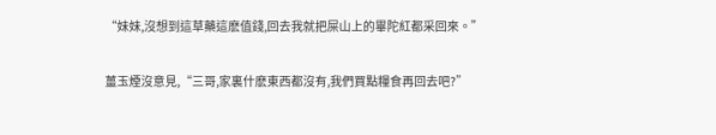“妹妹,沒想到這草藥這麽值錢,回去我就把屎山上的畢陀紅都采回來。”

薑玉煙沒意見,“三哥,家裏什麽東西都沒有,我們買點糧食再回去吧?”